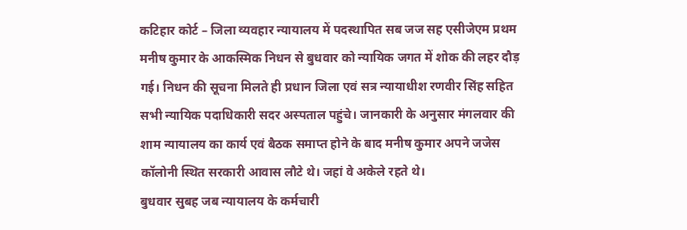कटिहार कोर्ट – जिला व्यवहार न्यायालय में पदस्थापित सब जज सह एसीजेएम प्रथम मनीष कुमार के आकस्मिक निधन से बुधवार को न्यायिक जगत में शोक की लहर दौड़ गई। निधन की सूचना मिलते ही प्रधान जिला एवं सत्र न्यायाधीश रणवीर सिंह सहित सभी न्यायिक पदाधिकारी सदर अस्पताल पहुंचे। जानकारी के अनुसार मंगलवार की शाम न्यायालय का कार्य एवं बैठक समाप्त होने के बाद मनीष कुमार अपने जजेस कॉलोनी स्थित सरकारी आवास लौटे थे। जहां वे अकेले रहते थे।
बुधवार सुबह जब न्यायालय के कर्मचारी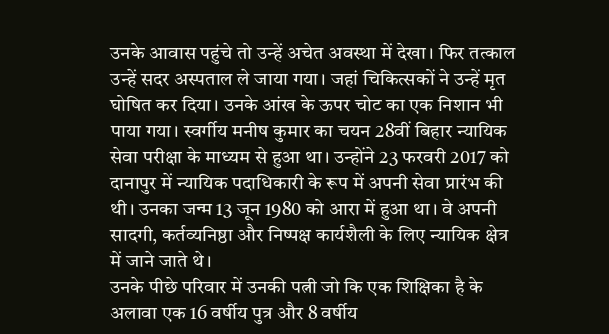उनके आवास पहुंचे तो उन्हें अचेत अवस्था में देखा। फिर तत्काल उन्हें सदर अस्पताल ले जाया गया। जहां चिकित्सकों ने उन्हें मृत घोषित कर दिया। उनके आंख के ऊपर चोट का एक निशान भी पाया गया। स्वर्गीय मनीष कुमार का चयन 28वीं बिहार न्यायिक सेवा परीक्षा के माध्यम से हुआ था। उन्होंने 23 फरवरी 2017 को दानापुर में न्यायिक पदाधिकारी के रूप में अपनी सेवा प्रारंभ की थी। उनका जन्म 13 जून 1980 को आरा में हुआ था। वे अपनी सादगी, कर्तव्यनिष्ठा और निष्पक्ष कार्यशैली के लिए न्यायिक क्षेत्र में जाने जाते थे।
उनके पीछे परिवार में उनकी पत्नी जो कि एक शिक्षिका है के अलावा एक 16 वर्षीय पुत्र और 8 वर्षीय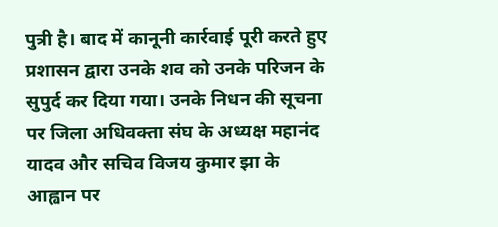पुत्री है। बाद में कानूनी कार्रवाई पूरी करते हुए प्रशासन द्वारा उनके शव को उनके परिजन के सुपुर्द कर दिया गया। उनके निधन की सूचना पर जिला अधिवक्ता संघ के अध्यक्ष महानंद यादव और सचिव विजय कुमार झा के आह्वान पर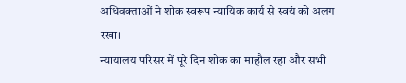अधिवक्ताओं ने शोक स्वरूप न्यायिक कार्य से स्वयं को अलग रखा।
न्यायालय परिसर में पूरे दिन शोक का माहौल रहा और सभी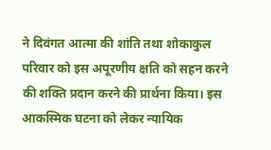ने दिवंगत आत्मा की शांति तथा शोकाकुल परिवार को इस अपूरणीय क्षति को सहन करने की शक्ति प्रदान करने की प्रार्थना किया। इस आकस्मिक घटना को लेकर न्यायिक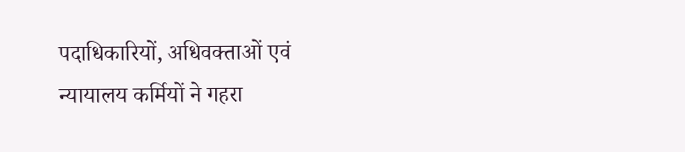पदाधिकारियों, अधिवक्ताओं एवं न्यायालय कर्मियों ने गहरा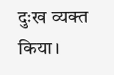दुःख व्यक्त किया।